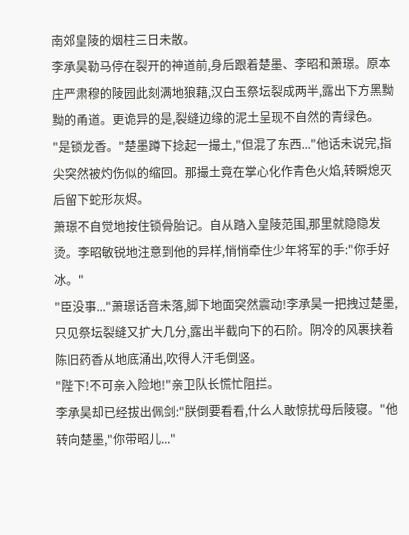南郊皇陵的烟柱三日未散。
李承昊勒马停在裂开的神道前,身后跟着楚墨、李昭和萧璟。原本庄严肃穆的陵园此刻满地狼藉,汉白玉祭坛裂成两半,露出下方黑黝黝的甬道。更诡异的是,裂缝边缘的泥土呈现不自然的青绿色。
"是锁龙香。"楚墨蹲下捻起一撮土,"但混了东西..."他话未说完,指尖突然被灼伤似的缩回。那撮土竟在掌心化作青色火焰,转瞬熄灭后留下蛇形灰烬。
萧璟不自觉地按住锁骨胎记。自从踏入皇陵范围,那里就隐隐发烫。李昭敏锐地注意到他的异样,悄悄牵住少年将军的手:"你手好冰。"
"臣没事..."萧璟话音未落,脚下地面突然震动!李承昊一把拽过楚墨,只见祭坛裂缝又扩大几分,露出半截向下的石阶。阴冷的风裹挟着陈旧药香从地底涌出,吹得人汗毛倒竖。
"陛下!不可亲入险地!"亲卫队长慌忙阻拦。
李承昊却已经拔出佩剑:"朕倒要看看,什么人敢惊扰母后陵寝。"他转向楚墨,"你带昭儿..."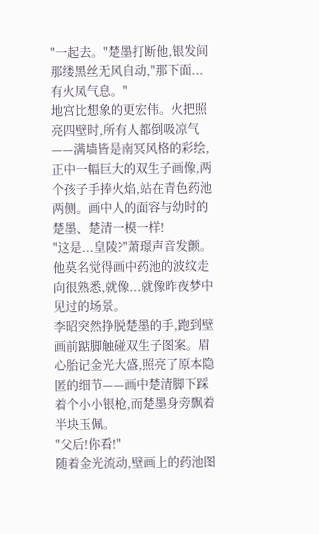"一起去。"楚墨打断他,银发间那缕黑丝无风自动,"那下面...有火凤气息。"
地宫比想象的更宏伟。火把照亮四壁时,所有人都倒吸凉气——满墙皆是南冥风格的彩绘,正中一幅巨大的双生子画像,两个孩子手捧火焰,站在青色药池两侧。画中人的面容与幼时的楚墨、楚清一模一样!
"这是...皇陵?"萧璟声音发颤。他莫名觉得画中药池的波纹走向很熟悉,就像...就像昨夜梦中见过的场景。
李昭突然挣脱楚墨的手,跑到壁画前踮脚触碰双生子图案。眉心胎记金光大盛,照亮了原本隐匿的细节——画中楚清脚下踩着个小小银枪,而楚墨身旁飘着半块玉佩。
"父后!你看!"
随着金光流动,壁画上的药池图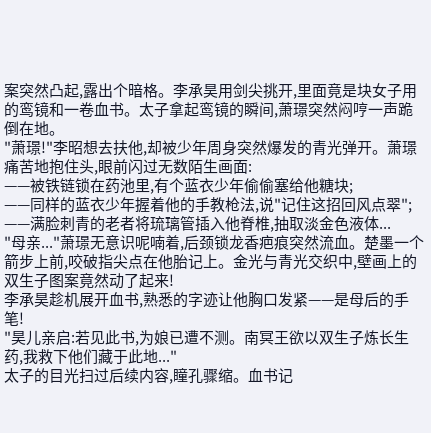案突然凸起,露出个暗格。李承昊用剑尖挑开,里面竟是块女子用的鸾镜和一卷血书。太子拿起鸾镜的瞬间,萧璟突然闷哼一声跪倒在地。
"萧璟!"李昭想去扶他,却被少年周身突然爆发的青光弹开。萧璟痛苦地抱住头,眼前闪过无数陌生画面:
——被铁链锁在药池里,有个蓝衣少年偷偷塞给他糖块;
——同样的蓝衣少年握着他的手教枪法,说"记住这招回风点翠";
——满脸刺青的老者将琉璃管插入他脊椎,抽取淡金色液体...
"母亲..."萧璟无意识呢喃着,后颈锁龙香疤痕突然流血。楚墨一个箭步上前,咬破指尖点在他胎记上。金光与青光交织中,壁画上的双生子图案竟然动了起来!
李承昊趁机展开血书,熟悉的字迹让他胸口发紧——是母后的手笔!
"昊儿亲启:若见此书,为娘已遭不测。南冥王欲以双生子炼长生药,我救下他们藏于此地..."
太子的目光扫过后续内容,瞳孔骤缩。血书记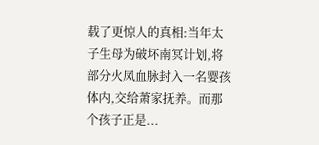载了更惊人的真相:当年太子生母为破坏南冥计划,将部分火凤血脉封入一名婴孩体内,交给萧家抚养。而那个孩子正是...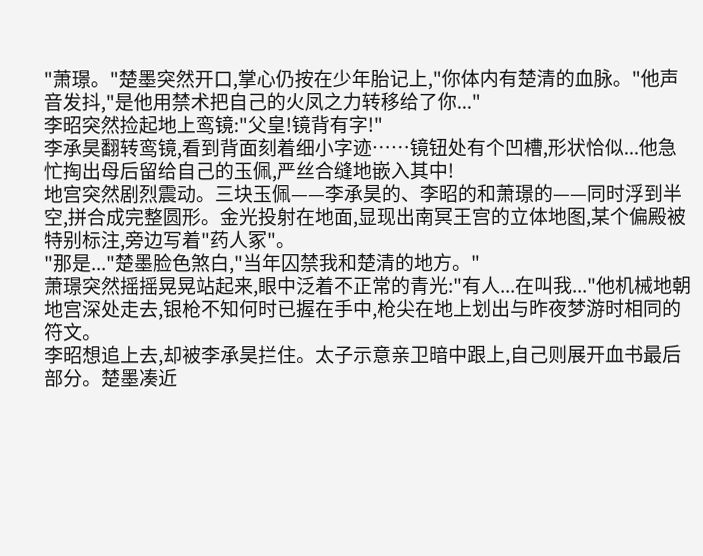"萧璟。"楚墨突然开口,掌心仍按在少年胎记上,"你体内有楚清的血脉。"他声音发抖,"是他用禁术把自己的火凤之力转移给了你..."
李昭突然捡起地上鸾镜:"父皇!镜背有字!"
李承昊翻转鸾镜,看到背面刻着细小字迹……镜钮处有个凹槽,形状恰似...他急忙掏出母后留给自己的玉佩,严丝合缝地嵌入其中!
地宫突然剧烈震动。三块玉佩——李承昊的、李昭的和萧璟的——同时浮到半空,拼合成完整圆形。金光投射在地面,显现出南冥王宫的立体地图,某个偏殿被特别标注,旁边写着"药人冢"。
"那是..."楚墨脸色煞白,"当年囚禁我和楚清的地方。"
萧璟突然摇摇晃晃站起来,眼中泛着不正常的青光:"有人...在叫我..."他机械地朝地宫深处走去,银枪不知何时已握在手中,枪尖在地上划出与昨夜梦游时相同的符文。
李昭想追上去,却被李承昊拦住。太子示意亲卫暗中跟上,自己则展开血书最后部分。楚墨凑近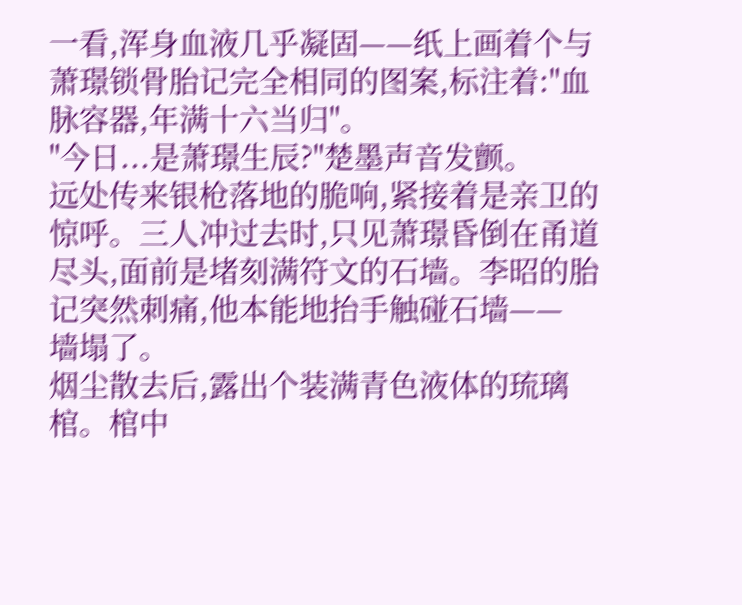一看,浑身血液几乎凝固——纸上画着个与萧璟锁骨胎记完全相同的图案,标注着:"血脉容器,年满十六当归"。
"今日...是萧璟生辰?"楚墨声音发颤。
远处传来银枪落地的脆响,紧接着是亲卫的惊呼。三人冲过去时,只见萧璟昏倒在甬道尽头,面前是堵刻满符文的石墙。李昭的胎记突然刺痛,他本能地抬手触碰石墙——
墙塌了。
烟尘散去后,露出个装满青色液体的琉璃棺。棺中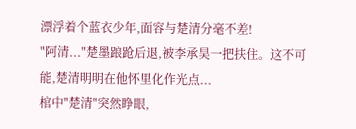漂浮着个蓝衣少年,面容与楚清分毫不差!
"阿清..."楚墨踉跄后退,被李承昊一把扶住。这不可能,楚清明明在他怀里化作光点...
棺中"楚清"突然睁眼,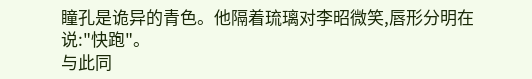瞳孔是诡异的青色。他隔着琉璃对李昭微笑,唇形分明在说:"快跑"。
与此同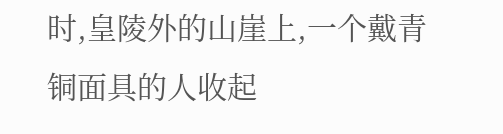时,皇陵外的山崖上,一个戴青铜面具的人收起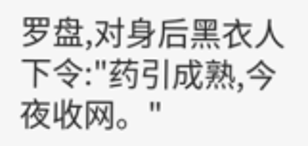罗盘,对身后黑衣人下令:"药引成熟,今夜收网。"